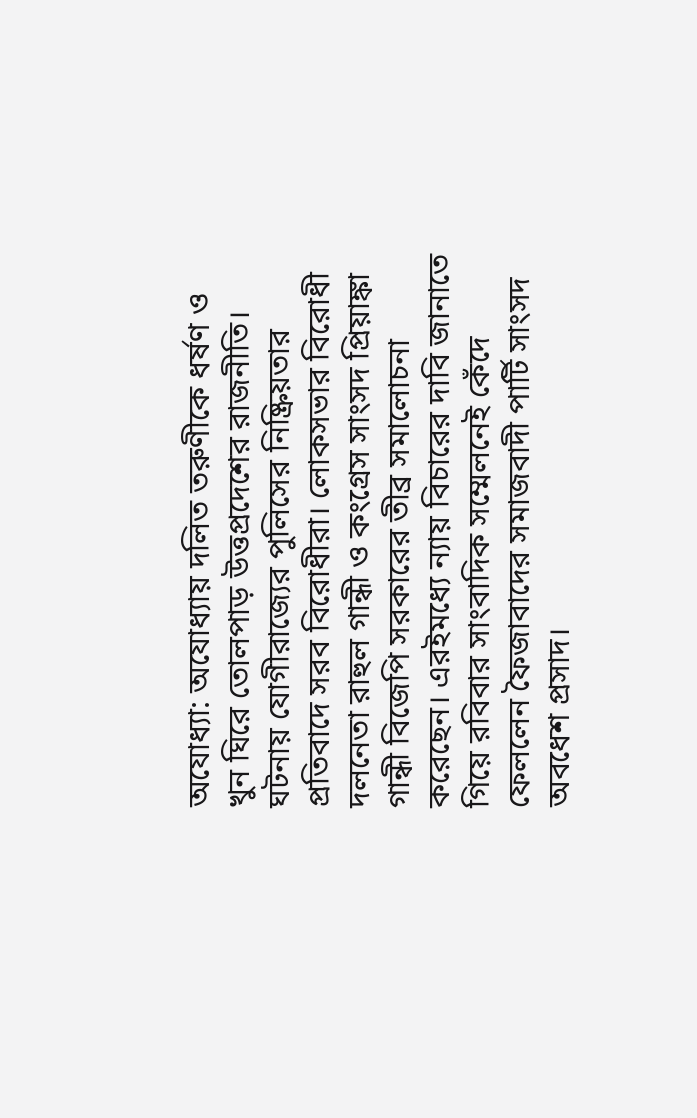অযোধ্যা: অযোধ্যায় দলিত তরুণীকে ধর্ষণ ও খুন ঘিরে তোলপাড় উত্তপ্রদেশের রাজনীতি। ঘটনায় যোগীরাজ্যের পুলিসের নিষ্ক্রিয়তার প্রতিবাদে সরব বিরোধীরা। লোকসভার বিরোধী দলনেতা রাহুল গান্ধী ও কংগ্রেস সাংসদ প্রিয়াঙ্কা গান্ধী বিজেপি সরকারের তীব্র সমালোচনা করেছেন। এরইমধ্যে ন্যায় বিচারের দাবি জানাতে গিয়ে রবিবার সাংবাদিক সম্মেলনেই কেঁদে ফেললেন ফৈজাবাদের সমাজবাদী পার্টি সাংসদ অবধেশ প্রসাদ।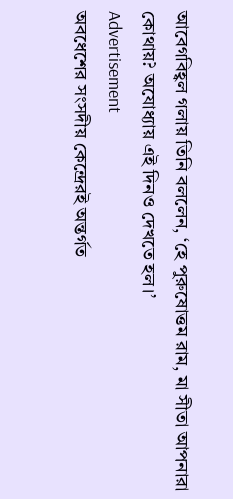আবেগবিহ্বল গলায় তিনি বললেন, ‘হে পুরুষোত্তম রাম, মা সীতা আপনারা কোথায়? অযোধ্যায় এই দিনও দেখতে হল।’
Advertisement
অবধেশের সংসদীয় কেন্দ্রেরই অন্তর্গত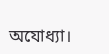অযোধ্যা।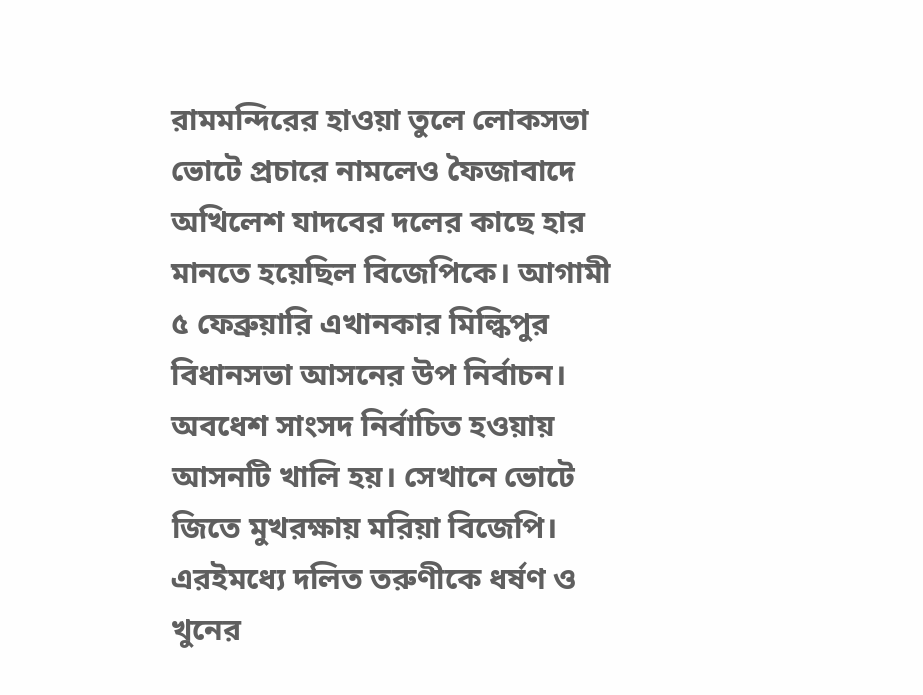রামমন্দিরের হাওয়া তুলে লোকসভা ভোটে প্রচারে নামলেও ফৈজাবাদে অখিলেশ যাদবের দলের কাছে হার মানতে হয়েছিল বিজেপিকে। আগামী ৫ ফেব্রুয়ারি এখানকার মিল্কিপুর বিধানসভা আসনের উপ নির্বাচন। অবধেশ সাংসদ নির্বাচিত হওয়ায় আসনটি খালি হয়। সেখানে ভোটে জিতে মুখরক্ষায় মরিয়া বিজেপি। এরইমধ্যে দলিত তরুণীকে ধর্ষণ ও খুনের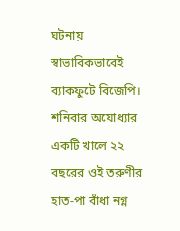ঘটনায় স্বাভাবিকভাবেই ব্যাকফুটে বিজেপি।
শনিবার অযোধ্যার একটি খালে ২২ বছরের ওই তরুণীর হাত-পা বাঁধা নগ্ন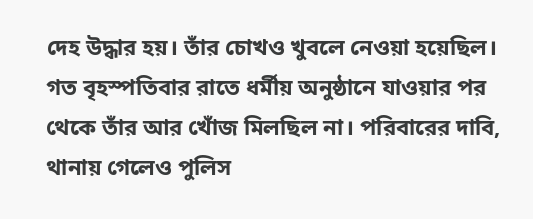দেহ উদ্ধার হয়। তাঁর চোখও খুবলে নেওয়া হয়েছিল। গত বৃহস্পতিবার রাতে ধর্মীয় অনুষ্ঠানে যাওয়ার পর থেকে তাঁর আর খোঁজ মিলছিল না। পরিবারের দাবি, থানায় গেলেও পুলিস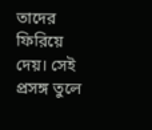তাদের ফিরিয়ে দেয়। সেই প্রসঙ্গ তুলে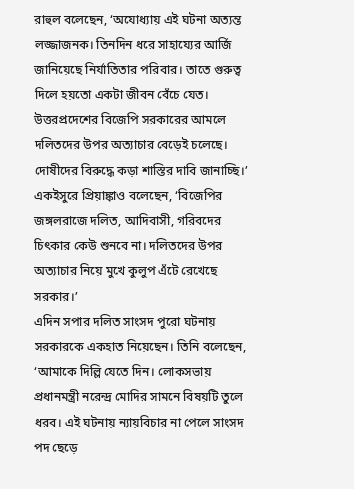রাহুল বলেছেন, ‘অযোধ্যায় এই ঘটনা অত্যন্ত লজ্জাজনক। তিনদিন ধরে সাহায্যের আর্জি জানিয়েছে নির্যাতিতার পরিবার। তাতে গুরুত্ব দিলে হয়তো একটা জীবন বেঁচে যেত। উত্তরপ্রদেশের বিজেপি সরকারের আমলে দলিতদের উপর অত্যাচার বেড়েই চলেছে। দোষীদের বিরুদ্ধে কড়া শাস্তির দাবি জানাচ্ছি।’ একইসুরে প্রিয়াঙ্কাও বলেছেন, ‘বিজেপির জঙ্গলরাজে দলিত, আদিবাসী, গরিবদের চিৎকার কেউ শুনবে না। দলিতদের উপর অত্যাচার নিয়ে মুখে কুলুপ এঁটে রেখেছে সরকার।’
এদিন সপার দলিত সাংসদ পুরো ঘটনায় সরকারকে একহাত নিয়েছেন। তিনি বলেছেন, ‘আমাকে দিল্লি যেতে দিন। লোকসভায় প্রধানমন্ত্রী নরেন্দ্র মোদির সামনে বিষয়টি তুলে ধরব। এই ঘটনায় ন্যায়বিচার না পেলে সাংসদ পদ ছেড়ে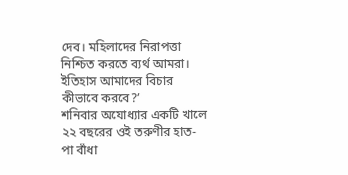দেব। মহিলাদের নিরাপত্তা নিশ্চিত করতে ব্যর্থ আমরা। ইতিহাস আমাদের বিচার কীভাবে করবে?’
শনিবার অযোধ্যার একটি খালে ২২ বছরের ওই তরুণীর হাত-পা বাঁধা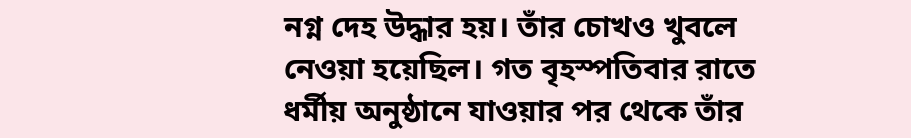নগ্ন দেহ উদ্ধার হয়। তাঁর চোখও খুবলে নেওয়া হয়েছিল। গত বৃহস্পতিবার রাতে ধর্মীয় অনুষ্ঠানে যাওয়ার পর থেকে তাঁর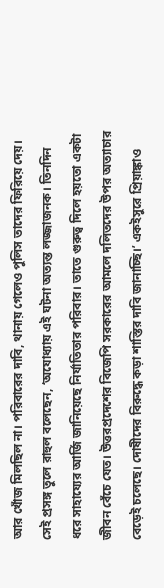আর খোঁজ মিলছিল না। পরিবারের দাবি, থানায় গেলেও পুলিস তাদের ফিরিয়ে দেয়। সেই প্রসঙ্গ তুলে রাহুল বলেছেন, ‘অযোধ্যায় এই ঘটনা অত্যন্ত লজ্জাজনক। তিনদিন ধরে সাহায্যের আর্জি জানিয়েছে নির্যাতিতার পরিবার। তাতে গুরুত্ব দিলে হয়তো একটা জীবন বেঁচে যেত। উত্তরপ্রদেশের বিজেপি সরকারের আমলে দলিতদের উপর অত্যাচার বেড়েই চলেছে। দোষীদের বিরুদ্ধে কড়া শাস্তির দাবি জানাচ্ছি।’ একইসুরে প্রিয়াঙ্কাও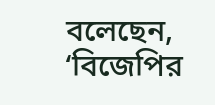বলেছেন, ‘বিজেপির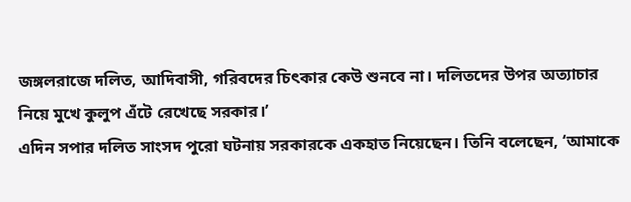জঙ্গলরাজে দলিত, আদিবাসী, গরিবদের চিৎকার কেউ শুনবে না। দলিতদের উপর অত্যাচার নিয়ে মুখে কুলুপ এঁটে রেখেছে সরকার।’
এদিন সপার দলিত সাংসদ পুরো ঘটনায় সরকারকে একহাত নিয়েছেন। তিনি বলেছেন, ‘আমাকে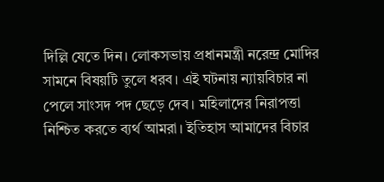দিল্লি যেতে দিন। লোকসভায় প্রধানমন্ত্রী নরেন্দ্র মোদির সামনে বিষয়টি তুলে ধরব। এই ঘটনায় ন্যায়বিচার না পেলে সাংসদ পদ ছেড়ে দেব। মহিলাদের নিরাপত্তা নিশ্চিত করতে ব্যর্থ আমরা। ইতিহাস আমাদের বিচার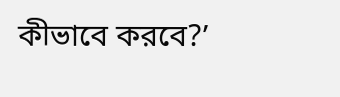কীভাবে করবে?’